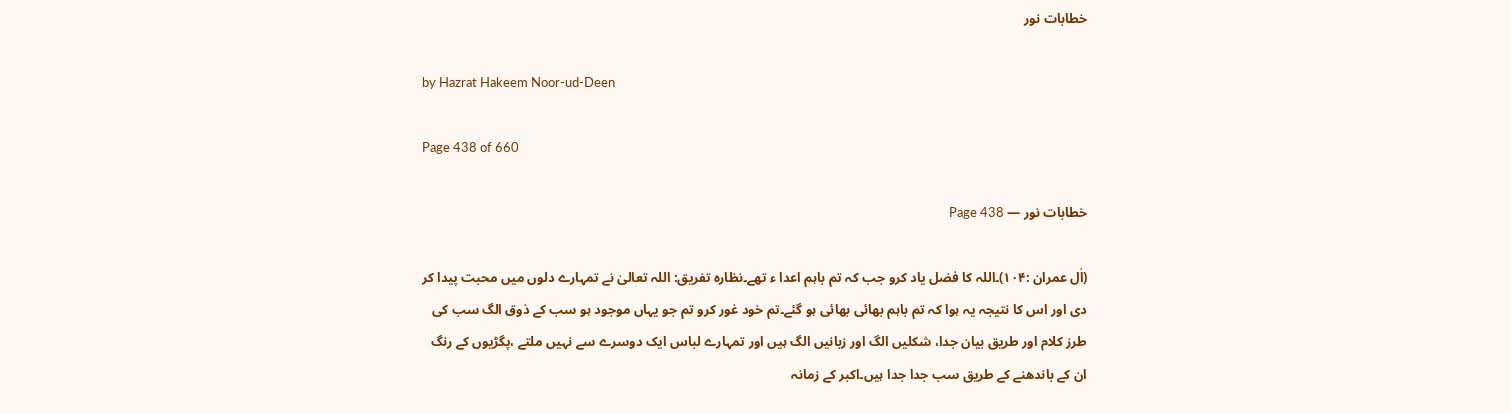خطابات نور

by Hazrat Hakeem Noor-ud-Deen

Page 438 of 660

خطابات نور — Page 438

(اٰل عمران :۱۰۴)۔اللہ کا فضل یاد کرو جب کہ تم باہم اعدا ء تھے۔نظارہ تفریق: اللہ تعالیٰ نے تمہارے دلوں میں محبت پیدا کر دی اور اس کا نتیجہ یہ ہوا کہ تم باہم بھائی بھائی ہو گئے۔تم خود غور کرو تم جو یہاں موجود ہو سب کے ذوق الگ سب کی طرز کلام اور طریق بیان جدا، شکلیں الگ اور زبانیں الگ ہیں اور تمہارے لباس ایک دوسرے سے نہیں ملتے ،پگڑیوں کے رنگ ان کے باندھنے کے طریق سب جدا جدا ہیں۔اکبر کے زمانہ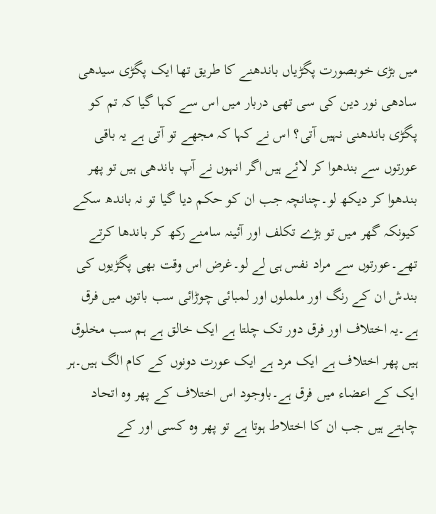میں بڑی خوبصورت پگڑیاں باندھنے کا طریق تھا ایک پگڑی سیدھی سادھی نور دین کی سی تھی دربار میں اس سے کہا گیا کہ تم کو پگڑی باندھنی نہیں آتی؟ اس نے کہا کہ مجھے تو آتی ہے یہ باقی عورتوں سے بندھوا کر لائے ہیں اگر انہوں نے آپ باندھی ہیں تو پھر بندھوا کر دیکھ لو۔چنانچہ جب ان کو حکم دیا گیا تو نہ باندھ سکے کیونکہ گھر میں تو بڑے تکلف اور آئینہ سامنے رکھ کر باندھا کرتے تھے۔عورتوں سے مراد نفس ہی لے لو۔غرض اس وقت بھی پگڑیوں کی بندش ان کے رنگ اور ململوں اور لمبائی چوڑائی سب باتوں میں فرق ہے۔یہ اختلاف اور فرق دور تک چلتا ہے ایک خالق ہے ہم سب مخلوق ہیں پھر اختلاف ہے ایک مرد ہے ایک عورت دونوں کے کام الگ ہیں۔ہر ایک کے اعضاء میں فرق ہے۔باوجود اس اختلاف کے پھر وہ اتحاد چاہتے ہیں جب ان کا اختلاط ہوتا ہے تو پھر وہ کسی اور کے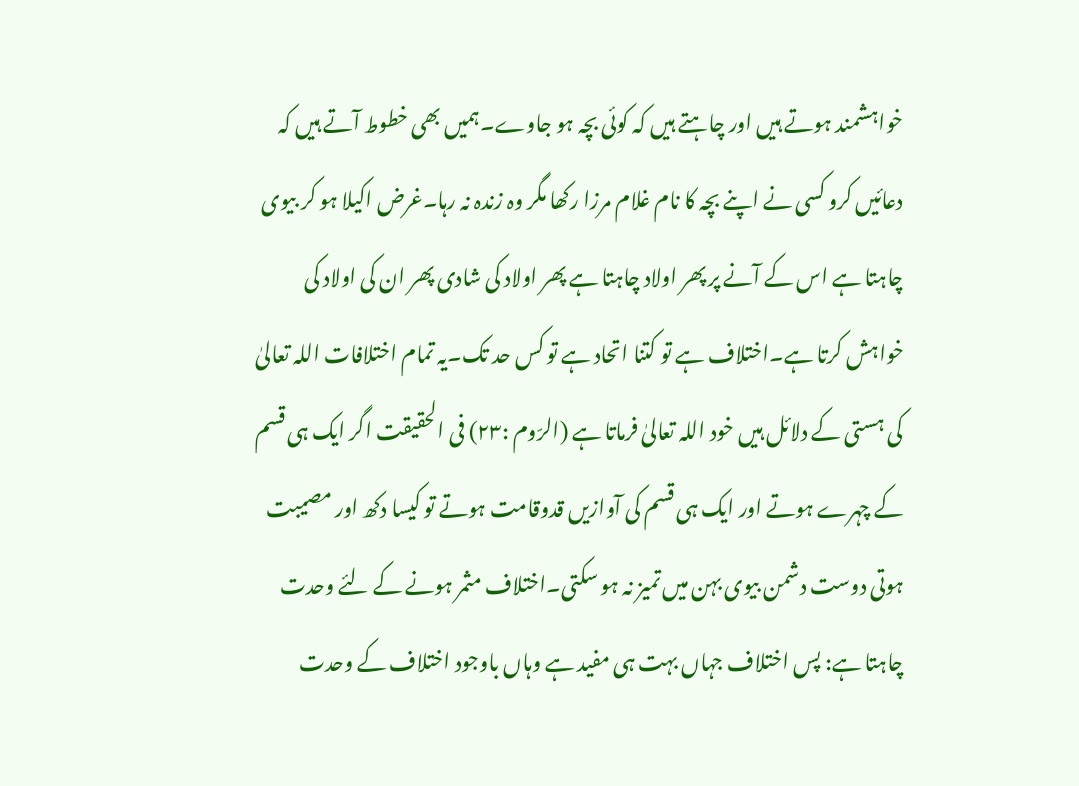خواہشمند ہوتے ہیں اور چاہتے ہیں کہ کوئی بچہ ہو جاوے۔ہمیں بھی خطوط آتے ہیں کہ دعائیں کرو کسی نے اپنے بچہ کا نام غلام مرزا رکھا مگر وہ زندہ نہ رہا۔غرض اکیلا ہو کر بیوی چاہتا ہے اس کے آنے پر پھر اولاد چاہتا ہے پھر اولاد کی شادی پھر ان کی اولاد کی خواہش کرتا ہے۔اختلاف ہے تو کتنا اتحاد ہے تو کس حد تک۔یہ تمام اختلافات اللہ تعالیٰ کی ہستی کے دلائل ہیں خود اللہ تعالیٰ فرماتا ہے (الرّوم :۲۳) فی الحقیقت اگر ایک ہی قسم کے چہرے ہوتے اور ایک ہی قسم کی آوازیں قدوقامت ہوتے تو کیسا دکھ اور مصیبت ہوتی دوست دشمن بیوی بہن میں تمیز نہ ہو سکتی۔اختلاف مثمر ہونے کے لئے وحدت چاہتا ہے: پس اختلاف جہاں بہت ہی مفید ہے وہاں باوجود اختلاف کے وحدت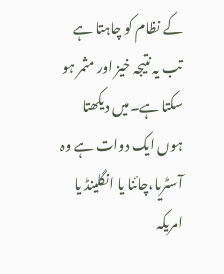کے نظام کو چاہتا ہے تب یہ نتیجہ خیز اور مثمر ہو سکتا ہے۔میں دیکھتا ہوں ایک دوات ہے وہ آسٹریا،چائنا یا انگلینڈ یا امریکہ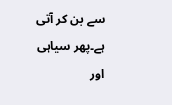سے بن کر آتی ہے۔پھر سیاہی اور